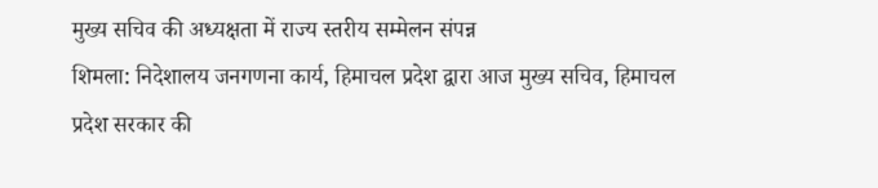मुख्य सचिव की अध्यक्षता में राज्य स्तरीय सम्मेलन संपन्न
शिमला: निदेशालय जनगणना कार्य, हिमाचल प्रदेश द्वारा आज मुख्य सचिव, हिमाचल प्रदेश सरकार की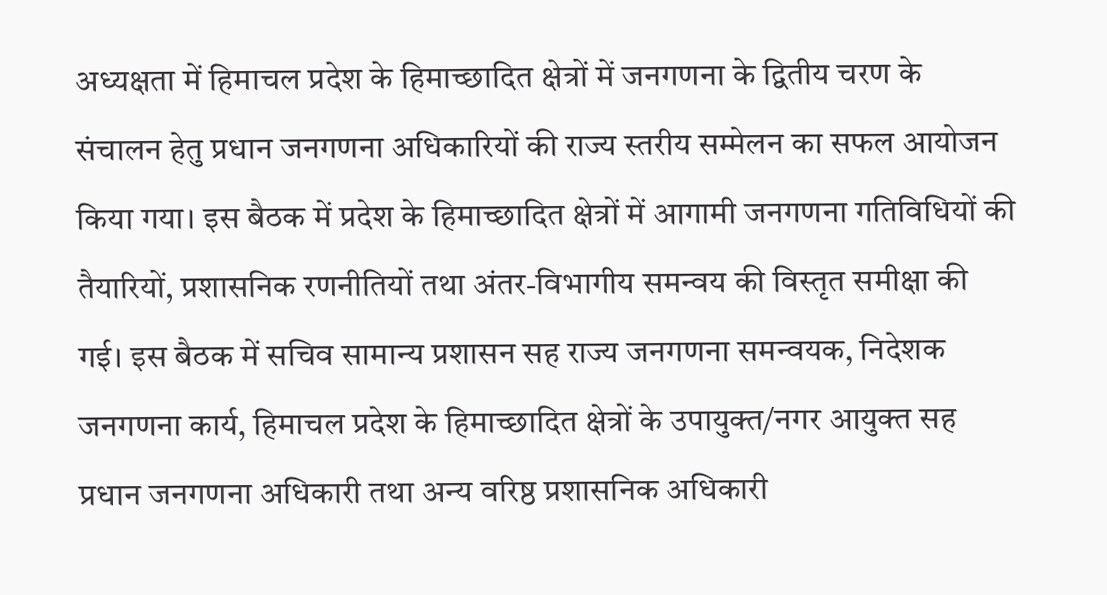अध्यक्षता में हिमाचल प्रदेश के हिमाच्छादित क्षेत्रों में जनगणना के द्वितीय चरण के संचालन हेतु प्रधान जनगणना अधिकारियों की राज्य स्तरीय सम्मेलन का सफल आयोजन किया गया। इस बैठक में प्रदेश के हिमाच्छादित क्षेत्रों में आगामी जनगणना गतिविधियों की तैयारियों, प्रशासनिक रणनीतियों तथा अंतर-विभागीय समन्वय की विस्तृत समीक्षा की गई। इस बैठक में सचिव सामान्य प्रशासन सह राज्य जनगणना समन्वयक, निदेशक जनगणना कार्य, हिमाचल प्रदेश के हिमाच्छादित क्षेत्रों के उपायुक्त/नगर आयुक्त सह प्रधान जनगणना अधिकारी तथा अन्य वरिष्ठ प्रशासनिक अधिकारी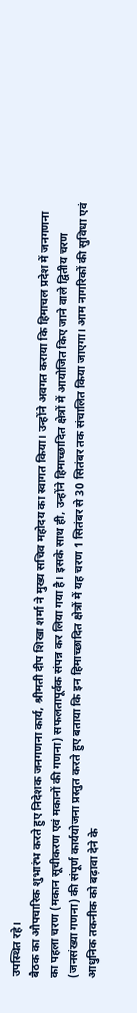उपस्थित रहे।
बैठक का औपचारिक शुभारंभ करते हुए निदेशक जनगणना कार्य, श्रीमती दीप शिखा शर्मा ने मुख्य सचिव महोदय का स्वागत किया। उन्होंने अवगत कराया कि हिमाचल प्रदेश में जनगणना का पहला चरण (मकान सूचीकरण एवं मकानों की गणना) सफलतापूर्वक संपन्न कर लिया गया है। इसके साथ ही, उन्होंने हिमाच्छादित क्षेत्रों में आयोजित किए जाने वाले द्वितीय चरण (जनसंख्या गणना) की संपूर्ण कार्ययोजना प्रस्तुत करते हुए बताया कि इन हिमाच्छादित क्षेत्रों में यह चरण 1 सितंबर से 30 सितंबर तक संचालित किया जाएगा। आम नागरिकों की सुविधा एवं आधुनिक तकनीक को बढ़ावा देने के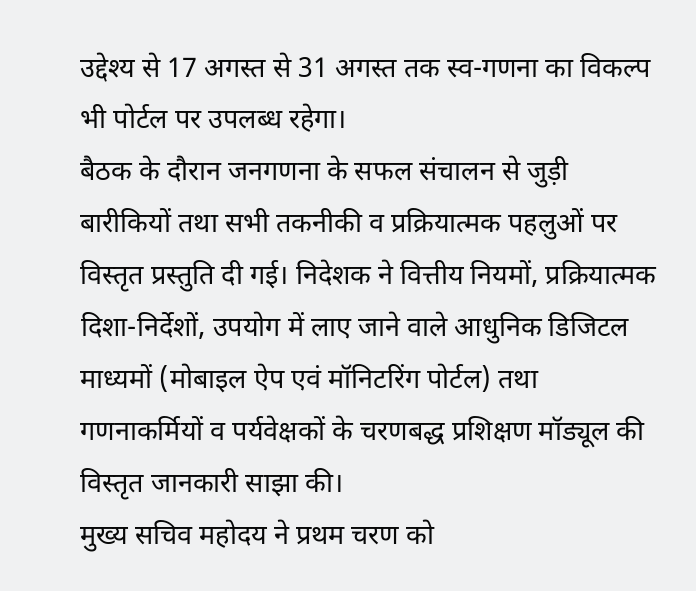उद्देश्य से 17 अगस्त से 31 अगस्त तक स्व-गणना का विकल्प भी पोर्टल पर उपलब्ध रहेगा।
बैठक के दौरान जनगणना के सफल संचालन से जुड़ी बारीकियों तथा सभी तकनीकी व प्रक्रियात्मक पहलुओं पर विस्तृत प्रस्तुति दी गई। निदेशक ने वित्तीय नियमों, प्रक्रियात्मक दिशा-निर्देशों, उपयोग में लाए जाने वाले आधुनिक डिजिटल माध्यमों (मोबाइल ऐप एवं मॉनिटरिंग पोर्टल) तथा गणनाकर्मियों व पर्यवेक्षकों के चरणबद्ध प्रशिक्षण मॉड्यूल की विस्तृत जानकारी साझा की।
मुख्य सचिव महोदय ने प्रथम चरण को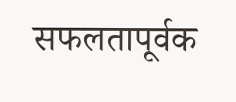सफलतापूर्वक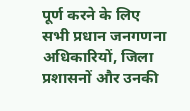पूर्ण करने के लिए सभी प्रधान जनगणना अधिकारियों, जिला प्रशासनों और उनकी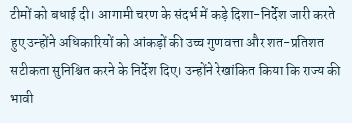टीमों को बधाई दी। आगामी चरण के संदर्भ में कड़े दिशा-निर्देश जारी करते हुए उन्होंने अधिकारियों को आंकड़ों की उच्च गुणवत्ता और शत-प्रतिशत सटीकता सुनिश्चित करने के निर्देश दिए। उन्होंने रेखांकित किया कि राज्य की भावी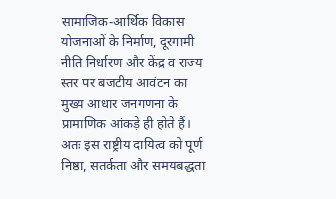सामाजिक-आर्थिक विकास योजनाओं के निर्माण, दूरगामी नीति निर्धारण और केंद्र व राज्य स्तर पर बजटीय आवंटन का मुख्य आधार जनगणना के प्रामाणिक आंकड़े ही होते हैं। अतः इस राष्ट्रीय दायित्व को पूर्ण निष्ठा, सतर्कता और समयबद्धता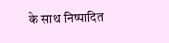के साथ निष्पादित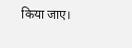किया जाए।